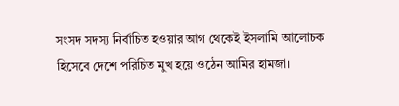সংসদ সদস্য নির্বাচিত হওয়ার আগ থেকেই ইসলামি আলোচক হিসেবে দেশে পরিচিত মুখ হয়ে ওঠেন আমির হামজা।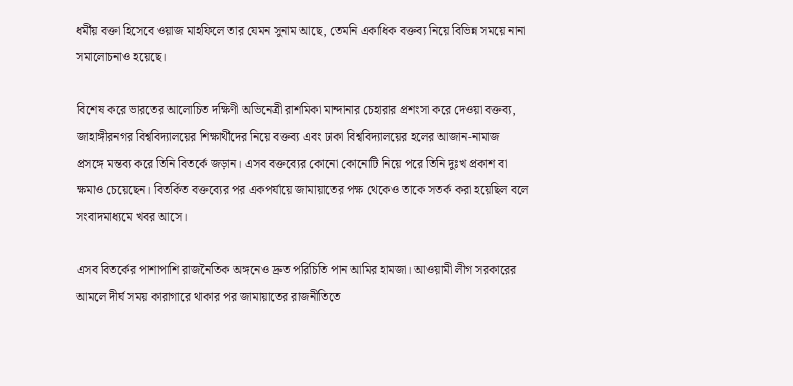ধর্মীয় বক্তা হিসেবে ওয়াজ মাহফিলে তার যেমন সুনাম আছে, তেমনি একাধিক বক্তব্য নিয়ে বিভিন্ন সময়ে নানা সমালোচনাও হয়েছে।

বিশেষ করে ভারতের আলোচিত দক্ষিণী অভিনেত্রী রাশমিকা মান্দানার চেহারার প্রশংসা করে দেওয়া বক্তব্য, জাহাঙ্গীরনগর বিশ্ববিদ্যালয়ের শিক্ষার্থীদের নিয়ে বক্তব্য এবং ঢাকা বিশ্ববিদ্যালয়ের হলের আজান-নামাজ প্রসঙ্গে মন্তব্য করে তিনি বিতর্কে জড়ান। এসব বক্তব্যের কোনো কোনোটি নিয়ে পরে তিনি দুঃখ প্রকাশ বা ক্ষমাও চেয়েছেন। বিতর্কিত বক্তব্যের পর একপর্যায়ে জামায়াতের পক্ষ থেকেও তাকে সতর্ক করা হয়েছিল বলে সংবাদমাধ্যমে খবর আসে।

এসব বিতর্কের পাশাপাশি রাজনৈতিক অঙ্গনেও দ্রুত পরিচিতি পান আমির হামজা। আওয়ামী লীগ সরকারের আমলে দীর্ঘ সময় কারাগারে থাকার পর জামায়াতের রাজনীতিতে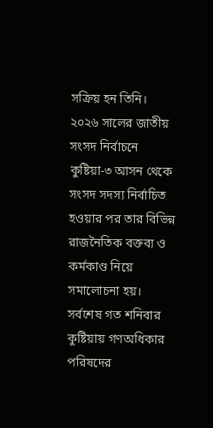সক্রিয় হন তিনি। ২০২৬ সালের জাতীয় সংসদ নির্বাচনে কুষ্টিয়া-৩ আসন থেকে সংসদ সদস্য নির্বাচিত হওয়ার পর তার বিভিন্ন রাজনৈতিক বক্তব্য ও কর্মকাণ্ড নিয়ে সমালোচনা হয়। সর্বশেষ গত শনিবার কুষ্টিয়ায় গণঅধিকার পরিষদের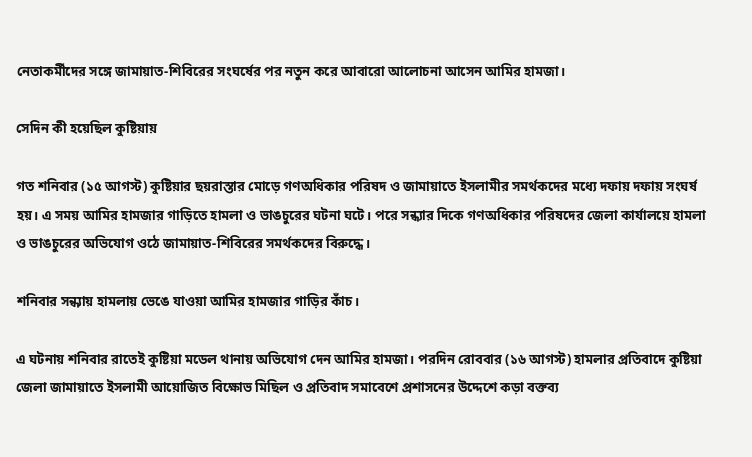নেতাকর্মীদের সঙ্গে জামায়াত-শিবিরের সংঘর্ষের পর নতুন করে আবারো আলোচনা আসেন আমির হামজা।

সেদিন কী হয়েছিল কুষ্টিয়ায়

গত শনিবার (১৫ আগস্ট) কুষ্টিয়ার ছয়রাস্তার মোড়ে গণঅধিকার পরিষদ ও জামায়াতে ইসলামীর সমর্থকদের মধ্যে দফায় দফায় সংঘর্ষ হয়। এ সময় আমির হামজার গাড়িতে হামলা ও ভাঙচুরের ঘটনা ঘটে। পরে সন্ধ্যার দিকে গণঅধিকার পরিষদের জেলা কার্যালয়ে হামলা ও ভাঙচুরের অভিযোগ ওঠে জামায়াত-শিবিরের সমর্থকদের বিরুদ্ধে।

শনিবার সন্ধ্যায় হামলায় ভেঙে যাওয়া আমির হামজার গাড়ির কাঁচ।

এ ঘটনায় শনিবার রাতেই কুষ্টিয়া মডেল থানায় অভিযোগ দেন আমির হামজা। পরদিন রোববার (১৬ আগস্ট) হামলার প্রতিবাদে কুষ্টিয়া জেলা জামায়াতে ইসলামী আয়োজিত বিক্ষোভ মিছিল ও প্রতিবাদ সমাবেশে প্রশাসনের উদ্দেশে কড়া বক্তব্য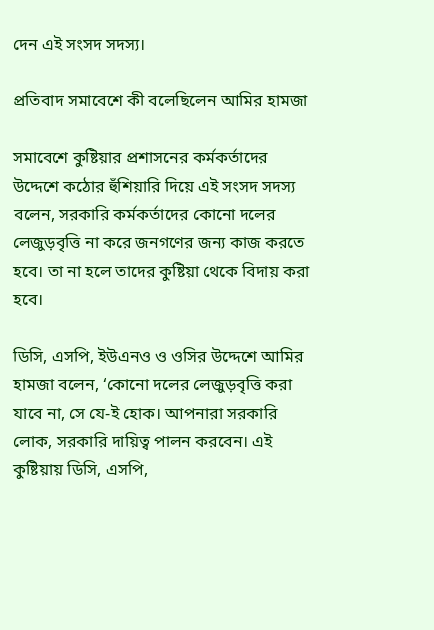দেন এই সংসদ সদস্য।

প্রতিবাদ সমাবেশে কী বলেছিলেন আমির হামজা

সমাবেশে কুষ্টিয়ার প্রশাসনের কর্মকর্তাদের উদ্দেশে কঠোর হুঁশিয়ারি দিয়ে এই সংসদ সদস্য বলেন, সরকারি কর্মকর্তাদের কোনো দলের লেজুড়বৃত্তি না করে জনগণের জন্য কাজ করতে হবে। তা না হলে তাদের কুষ্টিয়া থেকে বিদায় করা হবে।

ডিসি, এসপি, ইউএনও ও ওসির উদ্দেশে আমির হামজা বলেন, ‘কোনো দলের লেজুড়বৃত্তি করা যাবে না, সে যে-ই হোক। আপনারা সরকারি লোক, সরকারি দায়িত্ব পালন করবেন। এই কুষ্টিয়ায় ডিসি, এসপি,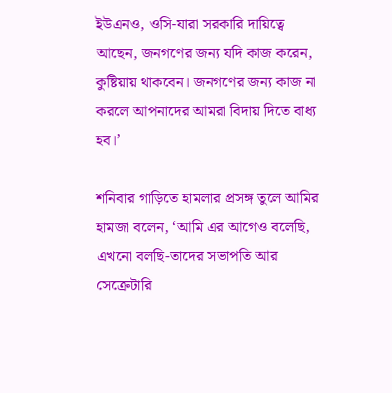ইউএনও, ওসি-যারা সরকারি দায়িত্বে আছেন, জনগণের জন্য যদি কাজ করেন, কুষ্টিয়ায় থাকবেন। জনগণের জন্য কাজ না করলে আপনাদের আমরা বিদায় দিতে বাধ্য হব।’

শনিবার গাড়িতে হামলার প্রসঙ্গ তুলে আমির হামজা বলেন, ‘আমি এর আগেও বলেছি, এখনো বলছি-তাদের সভাপতি আর সেক্রেটারি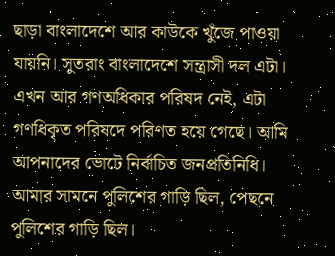ছাড়া বাংলাদেশে আর কাউকে খুঁজে পাওয়া যায়নি। সুতরাং বাংলাদেশে সন্ত্রাসী দল এটা। এখন আর গণঅধিকার পরিষদ নেই, এটা গণধিকৃত পরিষদে পরিণত হয়ে গেছে। আমি আপনাদের ভোটে নির্বাচিত জনপ্রতিনিধি। আমার সামনে পুলিশের গাড়ি ছিল, পেছনে পুলিশের গাড়ি ছিল।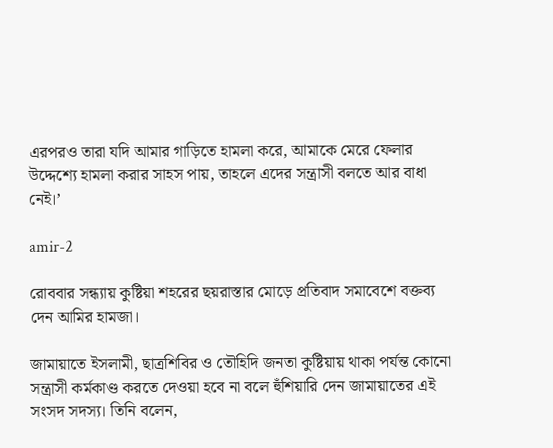এরপরও তারা যদি আমার গাড়িতে হামলা করে, আমাকে মেরে ফেলার উদ্দেশ্যে হামলা করার সাহস পায়, তাহলে এদের সন্ত্রাসী বলতে আর বাধা নেই।’

amir-2

রোববার সন্ধ্যায় কুষ্টিয়া শহরের ছয়রাস্তার মোড়ে প্রতিবাদ সমাবেশে বক্তব্য দেন আমির হামজা।

জামায়াতে ইসলামী, ছাত্রশিবির ও তৌহিদি জনতা কুষ্টিয়ায় থাকা পর্যন্ত কোনো সন্ত্রাসী কর্মকাণ্ড করতে দেওয়া হবে না বলে হুঁশিয়ারি দেন জামায়াতের এই সংসদ সদস্য। তিনি বলেন,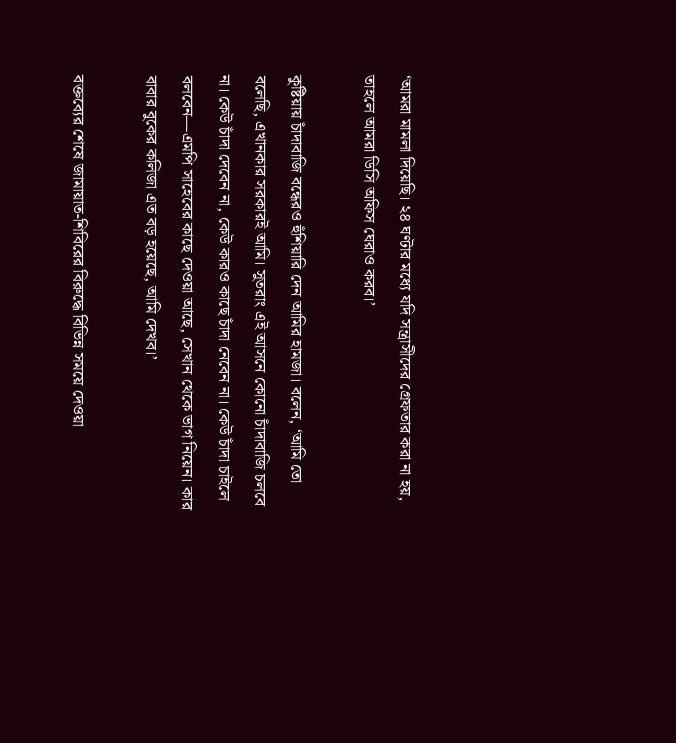‘আমরা মামলা দিয়েছি। ২৪ ঘণ্টার মধ্যে যদি সন্ত্রাসীদের গ্রেফতার করা না হয়, তাহলে আমরা ডিসি অফিস ঘেরাও করব।’

কুষ্টিয়ায় চাঁদাবাজি বন্ধেরও হুঁশিয়ারি দেন আমির হামজা। বলেন, ‘আমি তো বলেছি, এখানকার সরকারই আমি। সুতরাং এই আসনে কোনো চাঁদাবাজি চলবে না। কেউ চাঁদা দেবেন না, কেউ কারও কাছে চাঁদা নেবেন না। কেউ চাঁদা চাইলে বলবেন—এমপি সাহেবের কাছে দেওয়া আছে, সেখান থেকে ভাগ নিয়েন। কার বাবার বুকের কলিজা এত বড় হয়েছে, আমি দেখব।’

বক্তব্যের শেষে জামায়াত-শিবিরের বিরুদ্ধে বিভিন্ন সময়ে দেওয়া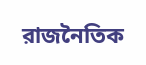রাজনৈতিক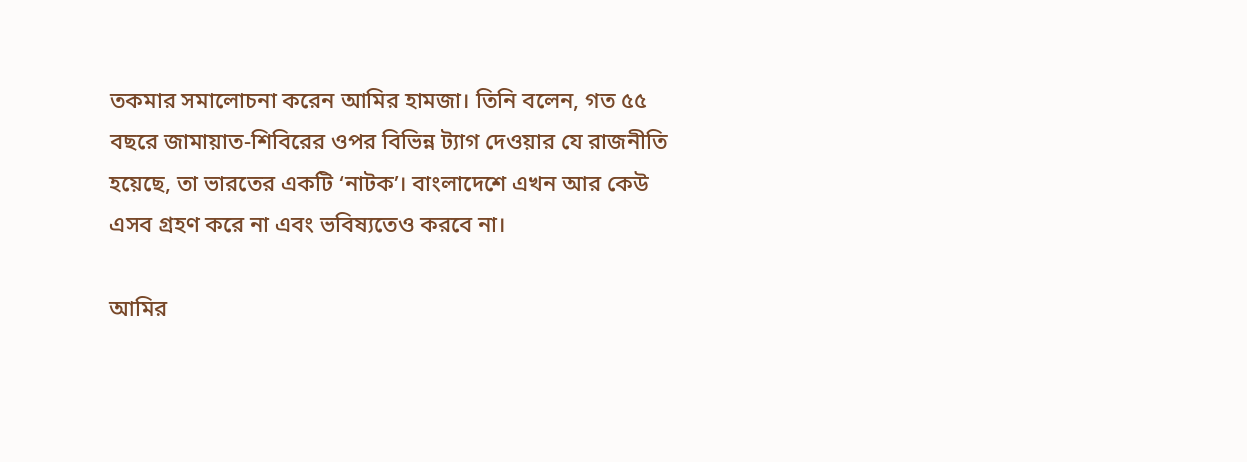তকমার সমালোচনা করেন আমির হামজা। তিনি বলেন, গত ৫৫ বছরে জামায়াত-শিবিরের ওপর বিভিন্ন ট্যাগ দেওয়ার যে রাজনীতি হয়েছে, তা ভারতের একটি ‘নাটক’। বাংলাদেশে এখন আর কেউ এসব গ্রহণ করে না এবং ভবিষ্যতেও করবে না।

আমির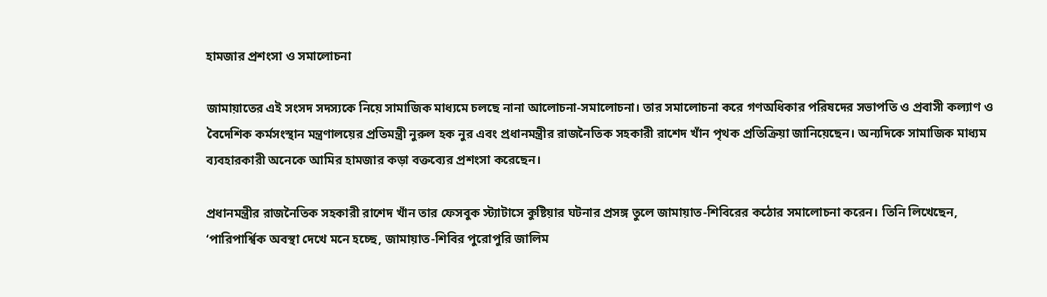হামজার প্রশংসা ও সমালোচনা

জামায়াতের এই সংসদ সদস্যকে নিয়ে সামাজিক মাধ্যমে চলছে নানা আলোচনা-সমালোচনা। তার সমালোচনা করে গণঅধিকার পরিষদের সভাপতি ও প্রবাসী কল্যাণ ও বৈদেশিক কর্মসংস্থান মন্ত্রণালয়ের প্রতিমন্ত্রী নুরুল হক নুর এবং প্রধানমন্ত্রীর রাজনৈতিক সহকারী রাশেদ খাঁন পৃথক প্রতিক্রিয়া জানিয়েছেন। অন্যদিকে সামাজিক মাধ্যম ব্যবহারকারী অনেকে আমির হামজার কড়া বক্তব্যের প্রশংসা করেছেন।

প্রধানমন্ত্রীর রাজনৈতিক সহকারী রাশেদ খাঁন তার ফেসবুক স্ট্যাটাসে কুষ্টিয়ার ঘটনার প্রসঙ্গ তুলে জামায়াত-শিবিরের কঠোর সমালোচনা করেন। তিনি লিখেছেন, ‘পারিপার্শ্বিক অবস্থা দেখে মনে হচ্ছে, জামায়াত-শিবির পুরোপুরি জালিম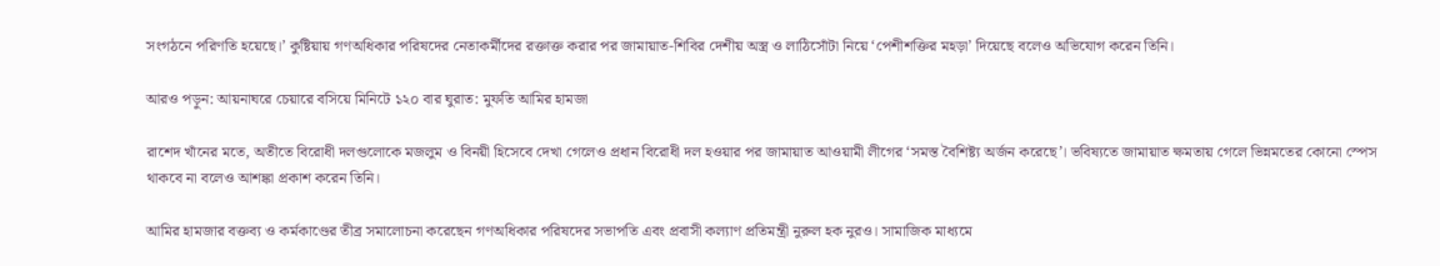সংগঠনে পরিণতি হয়েছে।’ কুষ্টিয়ায় গণঅধিকার পরিষদের নেতাকর্মীদের রক্তাক্ত করার পর জামায়াত-শিবির দেশীয় অস্ত্র ও লাঠিসোঁটা নিয়ে ‘পেশীশক্তির মহড়া’ দিয়েছে বলেও অভিযোগ করেন তিনি।

আরও পড়ুন: আয়নাঘরে চেয়ারে বসিয়ে মিনিটে ১২০ বার ঘুরাত: মুফতি আমির হামজা

রাশেদ খাঁনের মতে, অতীতে বিরোধী দলগুলোকে মজলুম ও বিনয়ী হিসেবে দেখা গেলেও প্রধান বিরোধী দল হওয়ার পর জামায়াত আওয়ামী লীগের ‘সমস্ত বৈশিষ্ট্য অর্জন করেছে’। ভবিষ্যতে জামায়াত ক্ষমতায় গেলে ভিন্নমতের কোনো স্পেস থাকবে না বলেও আশঙ্কা প্রকাশ করেন তিনি।

আমির হামজার বক্তব্য ও কর্মকাণ্ডের তীব্র সমালোচনা করেছেন গণঅধিকার পরিষদের সভাপতি এবং প্রবাসী কল্যাণ প্রতিমন্ত্রী নুরুল হক নুরও। সামাজিক মাধ্যমে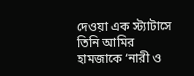দেওয়া এক স্ট্যাটাসে তিনি আমির হামজাকে ‘নারী ও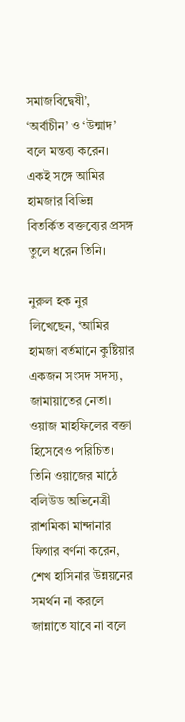সমাজবিদ্বেষী’, ‘অর্বাচীন’ ও ‘উন্মাদ’ বলে মন্তব্য করেন। একই সঙ্গে আমির হামজার বিভিন্ন বিতর্কিত বক্তব্যের প্রসঙ্গ তুলে ধরেন তিনি।

নুরুল হক নুর লিখেছেন, ‘আমির হামজা বর্তমানে কুষ্টিয়ার একজন সংসদ সদস্য, জামায়াতের নেতা। ওয়াজ মাহফিলের বক্তা হিসেবেও পরিচিত। তিনি ওয়াজের মাঠে বলিউড অভিনেত্রী রাশমিকা মান্দানার ফিগার বর্ণনা করেন, শেখ হাসিনার উন্নয়নের সমর্থন না করলে জান্নাতে যাবে না বলে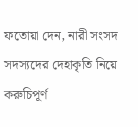ফতোয়া দেন, নারী সংসদ সদস্যদের দেহাকৃতি নিয়ে করুচিপূর্ণ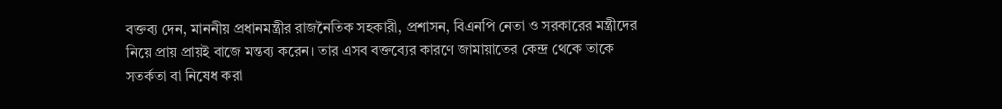বক্তব্য দেন, মাননীয় প্রধানমন্ত্রীর রাজনৈতিক সহকারী, প্রশাসন, বিএনপি নেতা ও সরকারের মন্ত্রীদের নিয়ে প্রায় প্রায়ই বাজে মন্তব্য করেন। তার এসব বক্তব্যের কারণে জামায়াতের কেন্দ্র থেকে তাকে সতর্কতা বা নিষেধ করা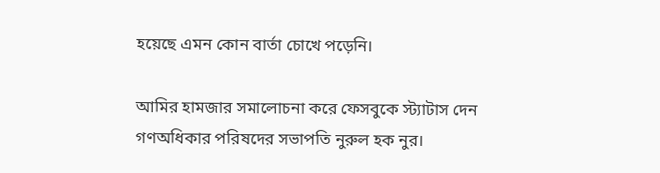হয়েছে এমন কোন বার্তা চোখে পড়েনি।

আমির হামজার সমালোচনা করে ফেসবুকে স্ট্যাটাস দেন গণঅধিকার পরিষদের সভাপতি নুরুল হক নুর।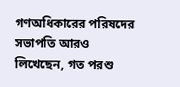গণঅধিকারের পরিষদের সভাপতি আরও লিখেছেন, গত পরশু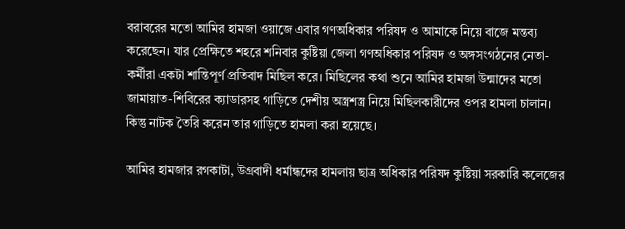বরাবরের মতো আমির হামজা ওয়াজে এবার গণঅধিকার পরিষদ ও আমাকে নিয়ে বাজে মন্তব্য করেছেন। যার প্রেক্ষিতে শহরে শনিবার কুষ্টিয়া জেলা গণঅধিকার পরিষদ ও অঙ্গসংগঠনের নেতা-কর্মীরা একটা শান্তিপূর্ণ প্রতিবাদ মিছিল করে। মিছিলের কথা শুনে আমির হামজা উন্মাদের মতো জামায়াত-শিবিরের ক্যাডারসহ গাড়িতে দেশীয় অস্ত্রশস্ত্র নিয়ে মিছিলকারীদের ওপর হামলা চালান। কিন্তু নাটক তৈরি করেন তার গাড়িতে হামলা করা হয়েছে।

আমির হামজার রগকাটা, উগ্রবাদী ধর্মান্ধদের হামলায় ছাত্র অধিকার পরিষদ কুষ্টিয়া সরকারি কলেজের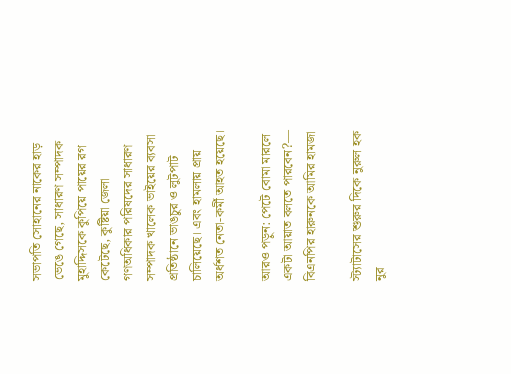সভাপতি সোহানের নাকের হাড় ভেঙে গেছে, সাধারণ সম্পাদক মুহাদ্দিসকে কুপিয়ে পায়ের রগ কেটেছে, কুষ্টিয়া জেলা গণঅধিকার পরিষদের সাধারণ সম্পাদক খালেক ভাইয়ের ব্যবসা প্রতিষ্ঠানে ভাঙচুর ও লুটপাট চালিয়েছে। এবং হামলায় প্রায় অর্ধশত নেতা-কর্মী আহত হয়েছে।

আরও পড়ুন: পেটে বোমা মারলে একটা আয়াত বলতে পারবেন?— বিএনপির হারুনকে আমির হামজা

স্ট্যাটাসের শুরুর দিকে নুরুল হক নুর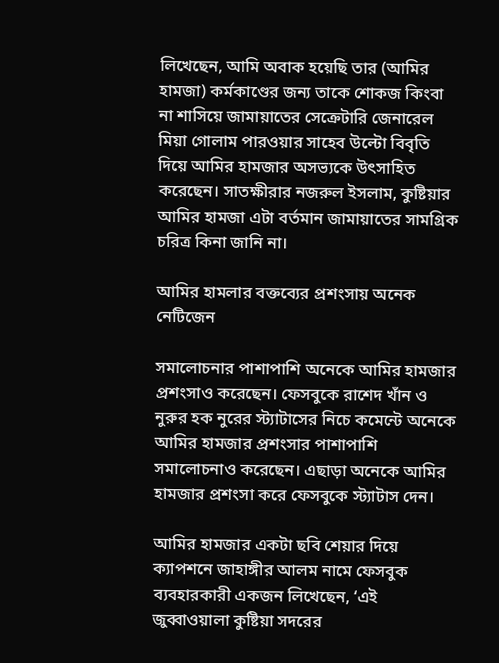লিখেছেন, আমি অবাক হয়েছি তার (আমির হামজা) কর্মকাণ্ডের জন্য তাকে শোকজ কিংবা না শাসিয়ে জামায়াতের সেক্রেটারি জেনারেল মিয়া গোলাম পারওয়ার সাহেব উল্টো বিবৃতি দিয়ে আমির হামজার অসভ্যকে উৎসাহিত করেছেন। সাতক্ষীরার নজরুল ইসলাম, কুষ্টিয়ার আমির হামজা এটা বর্তমান জামায়াতের সামগ্রিক চরিত্র কিনা জানি না।

আমির হামলার বক্তব্যের প্রশংসায় অনেক নেটিজেন

সমালোচনার পাশাপাশি অনেকে আমির হামজার প্রশংসাও করেছেন। ফেসবুকে রাশেদ খাঁন ও নুরুর হক নুরের স্ট্যাটাসের নিচে কমেন্টে অনেকে আমির হামজার প্রশংসার পাশাপাশি সমালোচনাও করেছেন। এছাড়া অনেকে আমির হামজার প্রশংসা করে ফেসবুকে স্ট্যাটাস দেন।

আমির হামজার একটা ছবি শেয়ার দিয়ে ক্যাপশনে জাহাঙ্গীর আলম নামে ফেসবুক ব্যবহারকারী একজন লিখেছেন, ‘এই জুব্বাওয়ালা কুষ্টিয়া সদরের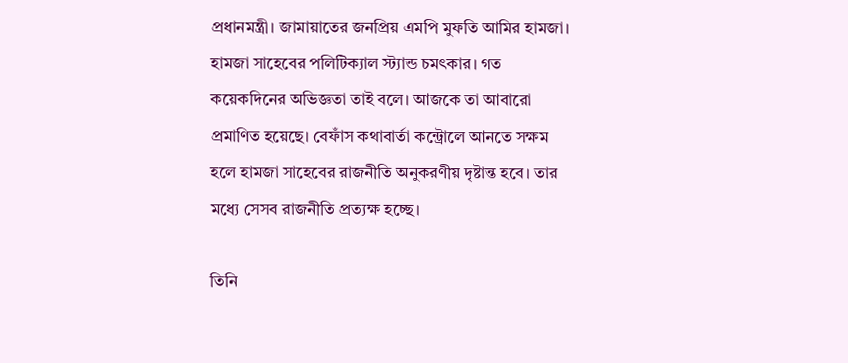প্রধানমন্ত্রী। জামায়াতের জনপ্রিয় এমপি মুফতি আমির হামজা। হামজা সাহেবের পলিটিক্যাল স্ট্যান্ড চমৎকার। গত কয়েকদিনের অভিজ্ঞতা তাই বলে। আজকে তা আবারো প্রমাণিত হয়েছে। বেফাঁস কথাবার্তা কন্ট্রোলে আনতে সক্ষম হলে হামজা সাহেবের রাজনীতি অনুকরণীয় দৃষ্টান্ত হবে। তার মধ্যে সেসব রাজনীতি প্রত্যক্ষ হচ্ছে।

তিনি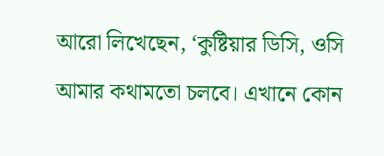আরো লিখেছেন, ‘কুষ্টিয়ার ডিসি, ওসি আমার কথামতো চলবে। এখানে কোন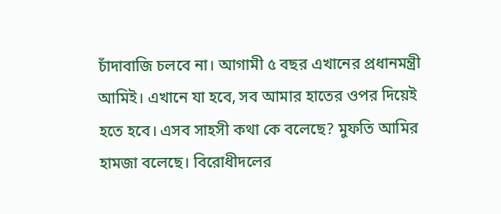চাঁদাবাজি চলবে না। আগামী ৫ বছর এখানের প্রধানমন্ত্রী আমিই। এখানে যা হবে, সব আমার হাতের ওপর দিয়েই হতে হবে। এসব সাহসী কথা কে বলেছে? মুফতি আমির হামজা বলেছে। বিরোধীদলের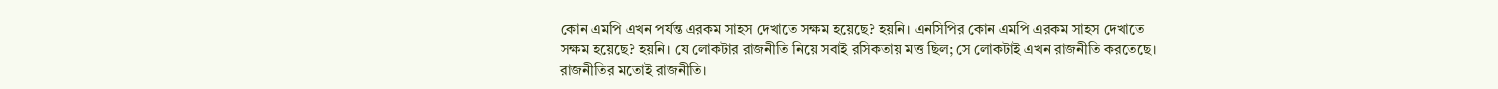কোন এমপি এখন পর্যন্ত এরকম সাহস দেখাতে সক্ষম হয়েছে? হয়নি। এনসিপির কোন এমপি এরকম সাহস দেখাতে সক্ষম হয়েছে? হয়নি। যে লোকটার রাজনীতি নিয়ে সবাই রসিকতায় মত্ত ছিল; সে লোকটাই এখন রাজনীতি করতেছে। রাজনীতির মতোই রাজনীতি।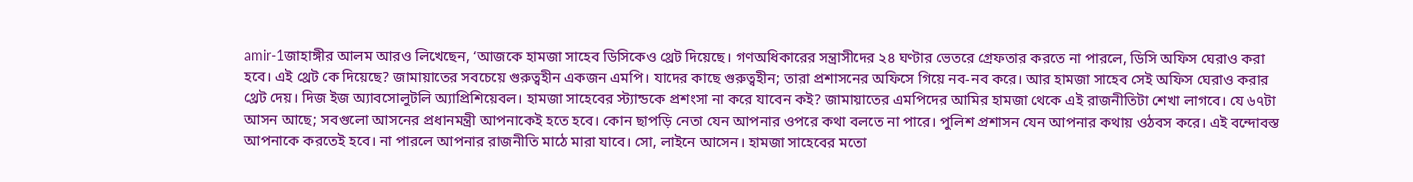amir-1জাহাঙ্গীর আলম আরও লিখেছেন, ‘আজকে হামজা সাহেব ডিসিকেও থ্রেট দিয়েছে। গণঅধিকারের সন্ত্রাসীদের ২৪ ঘণ্টার ভেতরে গ্রেফতার করতে না পারলে, ডিসি অফিস ঘেরাও করা হবে। এই থ্রেট কে দিয়েছে? জামায়াতের সবচেয়ে গুরুত্বহীন একজন এমপি। যাদের কাছে গুরুত্বহীন; তারা প্রশাসনের অফিসে গিয়ে নব-নব করে। আর হামজা সাহেব সেই অফিস ঘেরাও করার থ্রেট দেয়। দিজ ইজ অ্যাবসোলুটলি অ্যাপ্রিশিয়েবল। হামজা সাহেবের স্ট্যান্ডকে প্রশংসা না করে যাবেন কই? জামায়াতের এমপিদের আমির হামজা থেকে এই রাজনীতিটা শেখা লাগবে। যে ৬৭টা আসন আছে; সবগুলো আসনের প্রধানমন্ত্রী আপনাকেই হতে হবে। কোন ছাপড়ি নেতা যেন আপনার ওপরে কথা বলতে না পারে। পুলিশ প্রশাসন যেন আপনার কথায় ওঠবস করে। এই বন্দোবস্ত আপনাকে করতেই হবে। না পারলে আপনার রাজনীতি মাঠে মারা যাবে। সো, লাইনে আসেন। হামজা সাহেবের মতো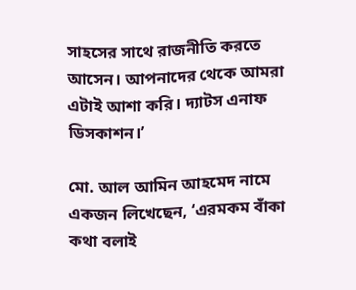সাহসের সাথে রাজনীতি করতে আসেন। আপনাদের থেকে আমরা এটাই আশা করি। দ্যাটস এনাফ ডিসকাশন।’

মো. আল আমিন আহমেদ নামে একজন লিখেছেন, ‘এরমকম বাঁকা কথা বলাই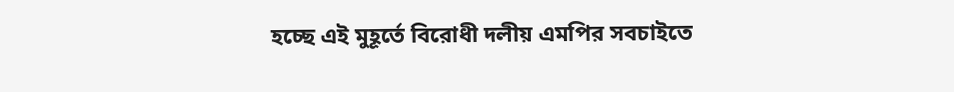হচ্ছে এই মুহূর্তে বিরোধী দলীয় এমপির সবচাইতে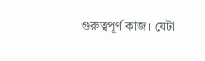গুরুত্বপূর্ণ কাজ। যেটা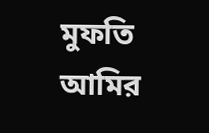মুফতি আমির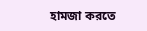হামজা করতে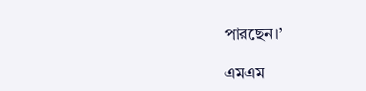পারছেন।’

এমএম